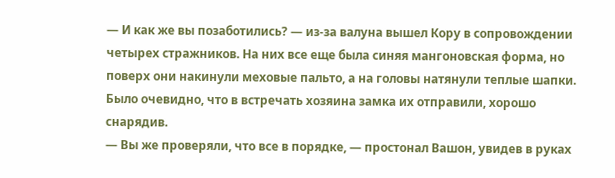— И как же вы позаботились? — из-за валуна вышел Кору в сопровождении четырех стражников. На них все еще была синяя мангоновская форма, но поверх они накинули меховые пальто, а на головы натянули теплые шапки. Было очевидно, что в встречать хозяина замка их отправили, хорошо снарядив.
— Вы же проверяли, что все в порядке, — простонал Вашон, увидев в руках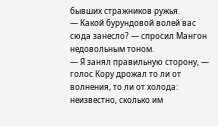бывших стражников ружья.
— Какой бурундовой волей вас сюда занесло? — спросил Мангон недовольным тоном.
— Я занял правильную сторону, — голос Кору дрожал то ли от волнения, то ли от холода: неизвестно, сколько им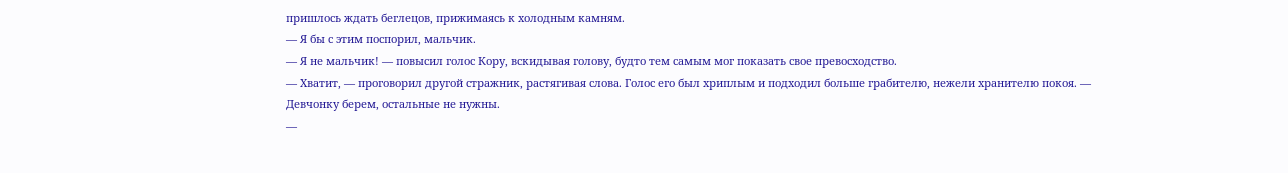пришлось ждать беглецов, прижимаясь к холодным камням.
— Я бы с этим поспорил, мальчик.
— Я не мальчик! — повысил голос Кору, вскидывая голову, будто тем самым мог показать свое превосходство.
— Хватит, — проговорил другой стражник, растягивая слова. Голос его был хриплым и подходил больше грабителю, нежели хранителю покоя. — Девчонку берем, остальные не нужны.
—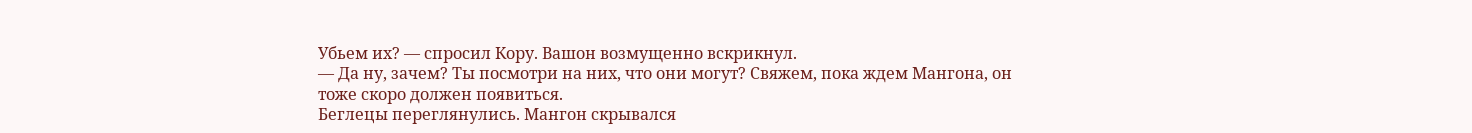Убьем их? — спросил Кору. Вашон возмущенно вскрикнул.
— Да ну, зачем? Ты посмотри на них, что они могут? Свяжем, пока ждем Мангона, он тоже скоро должен появиться.
Беглецы переглянулись. Мангон скрывался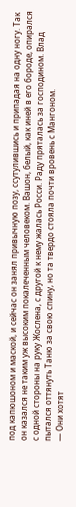под капюшоном и маской, и сейчас он занял привычную позу, ссутулившись и припадая на одну ногу. Так он казался не таким уж высоким покалеченным человеком. Вашон, белый, как иней в его бороде, опирался с одной стороны на руку Жослена, с другой к нему жалась Росси. Раду пряталась за господином. Влад пытался оттянуть Таню за свою спину, но та твердо стояла почти вровень с Мангоном.
— Они хотят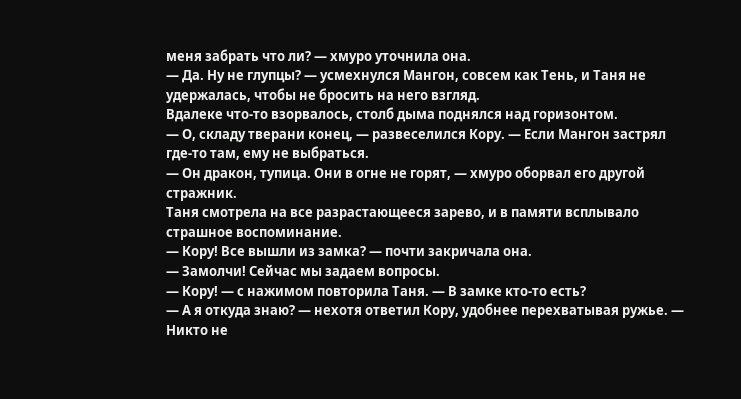меня забрать что ли? — хмуро уточнила она.
— Да. Ну не глупцы? — усмехнулся Мангон, совсем как Тень, и Таня не удержалась, чтобы не бросить на него взгляд.
Вдалеке что-то взорвалось, столб дыма поднялся над горизонтом.
— О, складу тверани конец, — развеселился Кору. — Если Мангон застрял где-то там, ему не выбраться.
— Он дракон, тупица. Они в огне не горят, — хмуро оборвал его другой стражник.
Таня смотрела на все разрастающееся зарево, и в памяти всплывало страшное воспоминание.
— Кору! Все вышли из замка? — почти закричала она.
— Замолчи! Сейчас мы задаем вопросы.
— Кору! — с нажимом повторила Таня. — В замке кто-то есть?
— А я откуда знаю? — нехотя ответил Кору, удобнее перехватывая ружье. — Никто не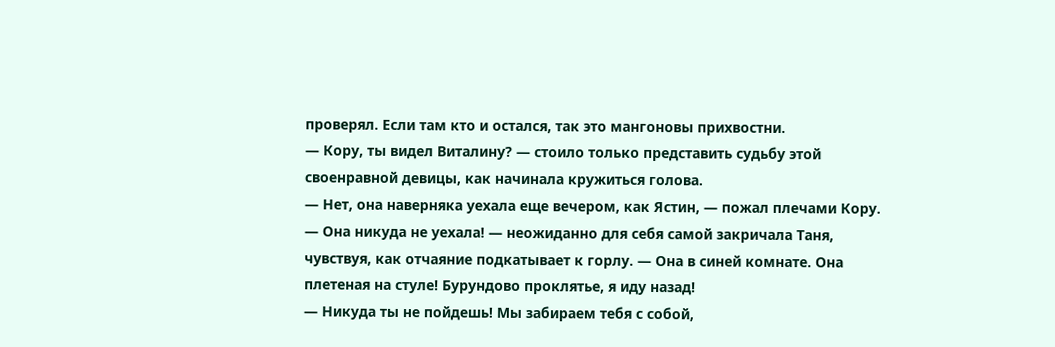проверял. Если там кто и остался, так это мангоновы прихвостни.
— Кору, ты видел Виталину? — стоило только представить судьбу этой своенравной девицы, как начинала кружиться голова.
— Нет, она наверняка уехала еще вечером, как Ястин, — пожал плечами Кору.
— Она никуда не уехала! — неожиданно для себя самой закричала Таня, чувствуя, как отчаяние подкатывает к горлу. — Она в синей комнате. Она плетеная на стуле! Бурундово проклятье, я иду назад!
— Никуда ты не пойдешь! Мы забираем тебя с собой,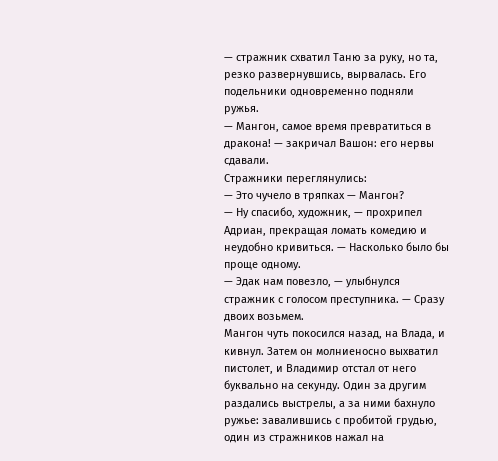— стражник схватил Таню за руку, но та, резко развернувшись, вырвалась. Его подельники одновременно подняли ружья.
— Мангон, самое время превратиться в дракона! — закричал Вашон: его нервы сдавали.
Стражники переглянулись:
— Это чучело в тряпках — Мангон?
— Ну спасибо, художник, — прохрипел Адриан, прекращая ломать комедию и неудобно кривиться. — Насколько было бы проще одному.
— Эдак нам повезло, — улыбнулся стражник с голосом преступника. — Сразу двоих возьмем.
Мангон чуть покосился назад, на Влада, и кивнул. Затем он молниеносно выхватил пистолет, и Владимир отстал от него буквально на секунду. Один за другим раздались выстрелы, а за ними бахнуло ружье: завалившись с пробитой грудью, один из стражников нажал на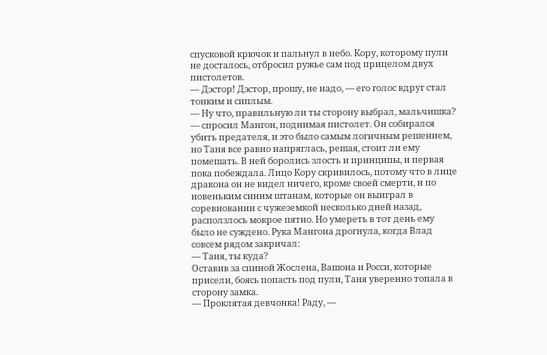спусковой крючок и пальнул в небо. Кору, которому пули не досталось, отбросил ружье сам под прицелом двух пистолетов.
— Дэстор! Дэстор, прошу, не надо, — его голос вдруг стал тонким и сиплым.
— Ну что, правильную ли ты сторону выбрал, мальчишка? — спросил Мангон, поднимая пистолет. Он собирался убить предателя, и это было самым логичным решением, но Таня все равно напряглась, решая, стоит ли ему помешать. В ней боролись злость и принципы, и первая пока побеждала. Лицо Кору скривилось, потому что в лице дракона он не видел ничего, кроме своей смерти, и по новеньким синим штанам, которые он выиграл в соревновании с чужеземкой несколько дней назад, расползлось мокрое пятно. Но умереть в тот день ему было не суждено. Рука Мангона дрогнула, когда Влад совсем рядом закричал:
— Таня, ты куда?
Оставив за спиной Жослена, Вашона и Росси, которые присели, боясь попасть под пули, Таня уверенно топала в сторону замка.
— Проклятая девчонка! Раду, —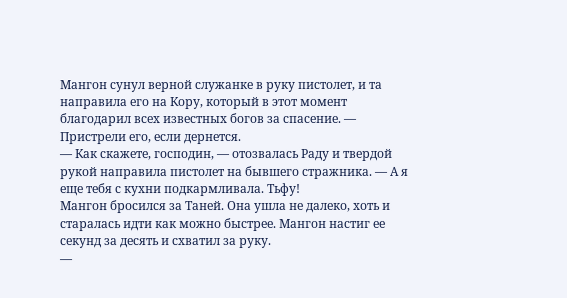Мангон сунул верной служанке в руку пистолет, и та направила его на Кору, который в этот момент благодарил всех известных богов за спасение. — Пристрели его, если дернется.
— Как скажете, господин, — отозвалась Раду и твердой рукой направила пистолет на бывшего стражника. — А я еще тебя с кухни подкармливала. Тьфу!
Мангон бросился за Таней. Она ушла не далеко, хоть и старалась идти как можно быстрее. Мангон настиг ее секунд за десять и схватил за руку.
—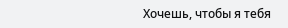Хочешь, чтобы я тебя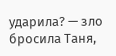ударила? — зло бросила Таня,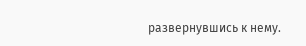развернувшись к нему.